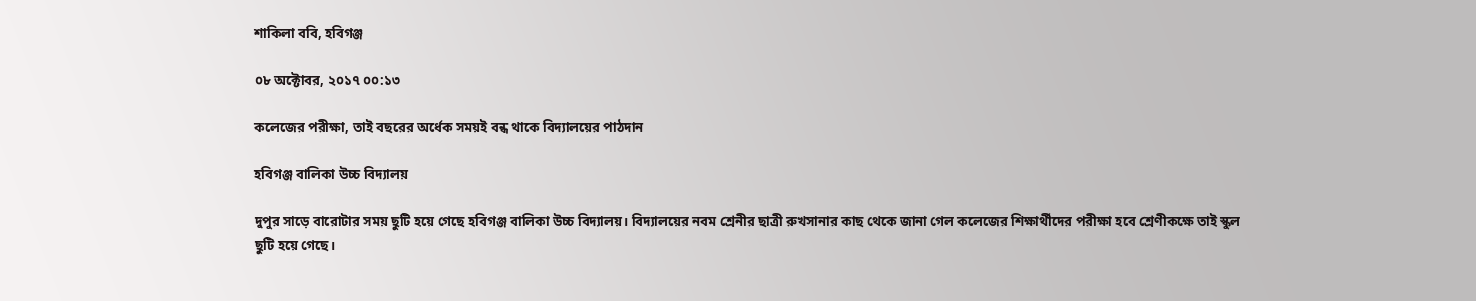শাকিলা ববি, হবিগঞ্জ

০৮ অক্টোবর, ২০১৭ ০০:১৩

কলেজের পরীক্ষা, তাই বছরের অর্ধেক সময়ই বন্ধ থাকে বিদ্যালয়ের পাঠদান

হবিগঞ্জ বালিকা উচ্চ বিদ্যালয়

দুপুর সাড়ে বারোটার সময় ছুটি হয়ে গেছে হবিগঞ্জ বালিকা উচ্চ বিদ্যালয়। বিদ্যালয়ের নবম শ্রেনীর ছাত্রী রুখসানার কাছ থেকে জানা গেল কলেজের শিক্ষার্থীদের পরীক্ষা হবে শ্রেণীকক্ষে তাই স্কুল ছুটি হয়ে গেছে।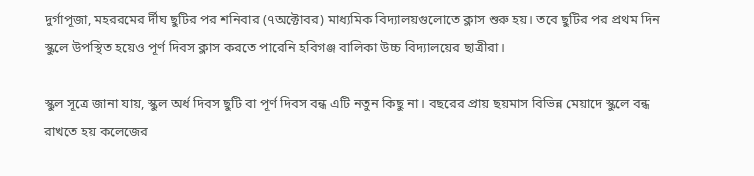দুর্গাপূজা, মহররমের র্দীঘ ছুটির পর শনিবার (৭অক্টোবর) মাধ্যমিক বিদ্যালয়গুলোতে ক্লাস শুরু হয়। তবে ছুটির পর প্রথম দিন স্কুলে উপস্থিত হয়েও পূর্ণ দিবস ক্লাস করতে পারেনি হবিগঞ্জ বালিকা উচ্চ বিদ্যালয়ের ছাত্রীরা।

স্কুল সূত্রে জানা যায়, স্কুল অর্ধ দিবস ছুটি বা পূর্ণ দিবস বন্ধ এটি নতুন কিছু না। বছরের প্রায় ছয়মাস বিভিন্ন মেয়াদে স্কুলে বন্ধ রাখতে হয় কলেজের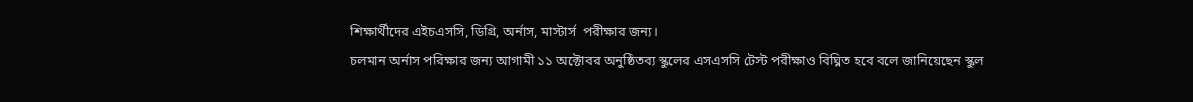শিক্ষার্থীদের এইচএসসি, ডিগ্রি, অর্নাস, মাস্টার্স  পরীক্ষার জন্য।
চলমান অর্নাস পরিক্ষার জন্য আগামী ১১ অক্টোবর অনুষ্ঠিতব্য স্কুলের এসএসসি টেস্ট পরীক্ষাও বিঘ্নিত হবে বলে জানিয়েছেন স্কুল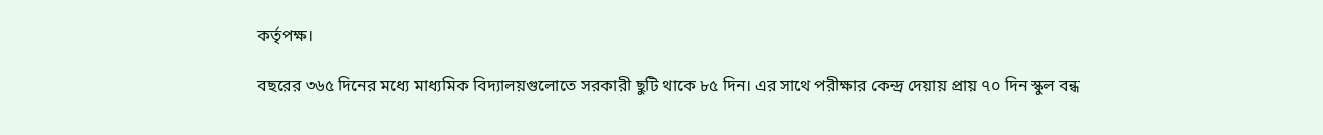কর্তৃপক্ষ।

বছরের ৩৬৫ দিনের মধ্যে মাধ্যমিক বিদ্যালয়গুলোতে সরকারী ছুটি থাকে ৮৫ দিন। এর সাথে পরীক্ষার কেন্দ্র দেয়ায় প্রায় ৭০ দিন স্কুল বন্ধ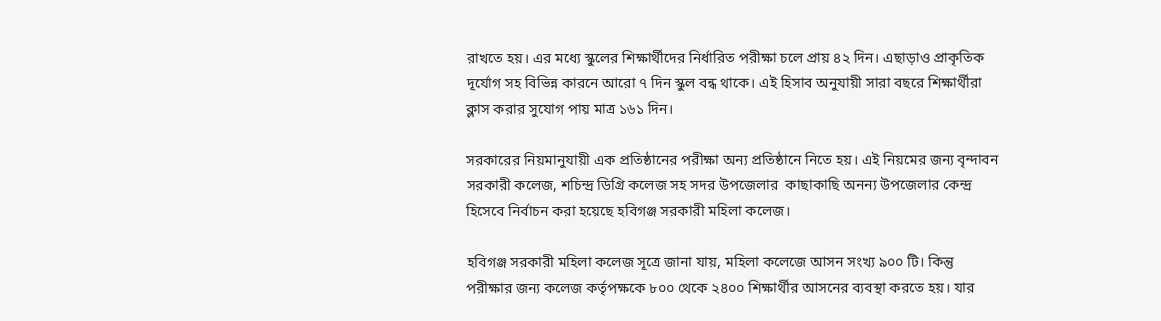রাখতে হয়। এর মধ্যে স্কুলের শিক্ষার্থীদের নির্ধারিত পরীক্ষা চলে প্রায় ৪২ দিন। এছাড়াও প্রাকৃতিক দূর্যোগ সহ বিভিন্ন কারনে আরো ৭ দিন স্কুল বন্ধ থাকে। এই হিসাব অনুযায়ী সারা বছরে শিক্ষার্থীরা ক্লাস করার সুযোগ পায় মাত্র ১৬১ দিন।

সরকারের নিয়মানুযায়ী এক প্রতিষ্ঠানের পরীক্ষা অন্য প্রতিষ্ঠানে নিতে হয়। এই নিয়মের জন্য বৃন্দাবন সরকারী কলেজ, শচিন্দ্র ডিগ্রি কলেজ সহ সদর উপজেলার  কাছাকাছি অনন্য উপজেলার কেন্দ্র হিসেবে নির্বাচন করা হয়েছে হবিগঞ্জ সরকারী মহিলা কলেজ।

হবিগঞ্জ সরকারী মহিলা কলেজ সূত্রে জানা যায়, মহিলা কলেজে আসন সংখ্য ৯০০ টি। কিন্তু পরীক্ষার জন্য কলেজ কর্তৃপক্ষকে ৮০০ থেকে ২৪০০ শিক্ষার্থীর আসনের ব্যবস্থা করতে হয়। যার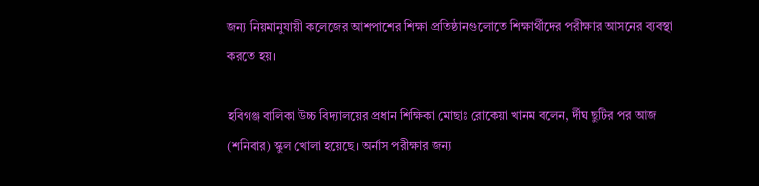জন্য নিয়মানুযায়ী কলেজের আশপাশের শিক্ষা প্রতিষ্ঠানগুলোতে শিক্ষার্থীদের পরীক্ষার আসনের ব্যবস্থা করতে হয়।

হবিগঞ্জ বালিকা উচ্চ বিদ্যালয়ের প্রধান শিক্ষিকা মোছাঃ রোকেয়া খানম বলেন, র্দীঘ ছুটির পর আজ (শনিবার) স্কুল খোলা হয়েছে। অর্নাস পরীক্ষার জন্য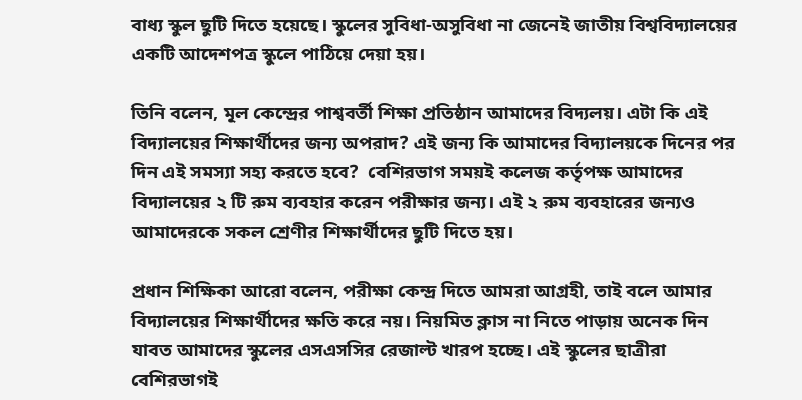বাধ্য স্কুল ছুটি দিতে হয়েছে। স্কুলের সুবিধা-অসুবিধা না জেনেই জাতীয় বিশ্ববিদ্যালয়ের একটি আদেশপত্র স্কুলে পাঠিয়ে দেয়া হয়।

তিনি বলেন, মূল কেন্দ্রের পাশ্ববর্তী শিক্ষা প্রতিষ্ঠান আমাদের বিদ্যলয়। এটা কি এই বিদ্যালয়ের শিক্ষার্থীদের জন্য অপরাদ? এই জন্য কি আমাদের বিদ্যালয়কে দিনের পর দিন এই সমস্যা সহ্য করতে হবে?  বেশিরভাগ সময়ই কলেজ কর্তৃপক্ষ আমাদের বিদ্যালয়ের ২ টি রুম ব্যবহার করেন পরীক্ষার জন্য। এই ২ রুম ব্যবহারের জন্যও আমাদেরকে সকল শ্রেণীর শিক্ষার্থীদের ছুটি দিতে হয়।

প্রধান শিক্ষিকা আরো বলেন, পরীক্ষা কেন্দ্র দিতে আমরা আগ্রহী, তাই বলে আমার বিদ্যালয়ের শিক্ষার্থীদের ক্ষতি করে নয়। নিয়মিত ক্লাস না নিতে পাড়ায় অনেক দিন যাবত আমাদের স্কুলের এসএসসির রেজাল্ট খারপ হচ্ছে। এই স্কুলের ছাত্রীরা বেশিরভাগই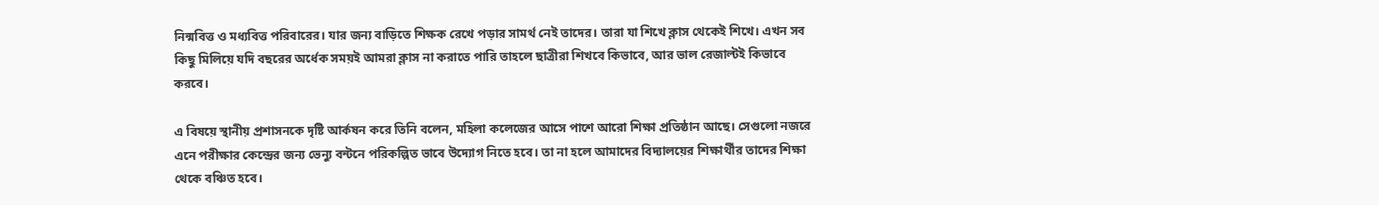নিন্মবিত্ত ও মধ্যবিত্ত পরিবারের। যার জন্য বাড়িতে শিক্ষক রেখে পড়ার সামর্থ নেই তাদের। তারা যা শিখে ক্লাস থেকেই শিখে। এখন সব কিছু মিলিয়ে যদি বছরের অর্ধেক সময়ই আমরা ক্লাস না করাতে পারি তাহলে ছাত্রীরা শিখবে কিভাবে, আর ভাল রেজাল্টই কিভাবে করবে।

এ বিষয়ে স্থানীয় প্রশাসনকে দৃষ্টি আর্কষন করে তিনি বলেন, মহিলা কলেজের আসে পাশে আরো শিক্ষা প্রতিষ্ঠান আছে। সেগুলো নজরে এনে পরীক্ষার কেন্দ্রের জন্য ভেন্যু বন্টনে পরিকল্পিত ভাবে উদ্যোগ নিতে হবে। তা না হলে আমাদের বিদ্যালয়ের শিক্ষার্থীর তাদের শিক্ষা থেকে বঞ্চিত হবে।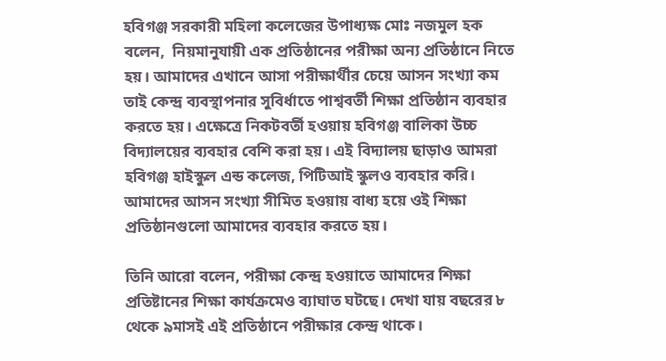হবিগঞ্জ সরকারী মহিলা কলেজের উপাধ্যক্ষ মোঃ নজমুল হক বলেন,  নিয়মানুযায়ী এক প্রতিষ্ঠানের পরীক্ষা অন্য প্রতিষ্ঠানে নিতে হয়। আমাদের এখানে আসা পরীক্ষার্থীর চেয়ে আসন সংখ্যা কম তাই কেন্দ্র ব্যবস্থাপনার সুবির্ধাতে পাশ্ববর্তী শিক্ষা প্রতিষ্ঠান ব্যবহার করতে হয়। এক্ষেত্রে নিকটবর্তী হওয়ায় হবিগঞ্জ বালিকা উচ্চ বিদ্যালয়ের ব্যবহার বেশি করা হয়। এই বিদ্যালয় ছাড়াও আমরা হবিগঞ্জ হাইস্কুল এন্ড কলেজ, পিটিআই স্কুলও ব্যবহার করি। আমাদের আসন সংখ্যা সীমিত হওয়ায় বাধ্য হয়ে ওই শিক্ষা প্রতিষ্ঠানগুলো আমাদের ব্যবহার করতে হয়।

তিনি আরো বলেন, পরীক্ষা কেন্দ্র হওয়াতে আমাদের শিক্ষা প্রতিষ্টানের শিক্ষা কার্যক্রমেও ব্যাঘাত ঘটছে। দেখা যায় বছরের ৮ থেকে ৯মাসই এই প্রতিষ্ঠানে পরীক্ষার কেন্দ্র থাকে।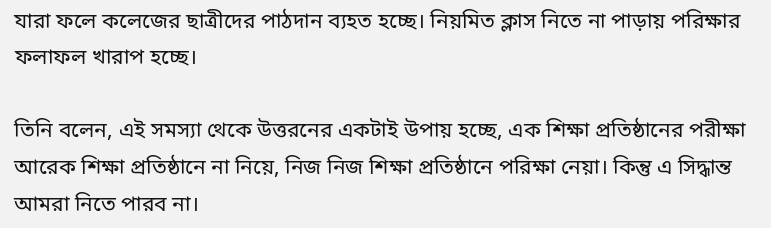যারা ফলে কলেজের ছাত্রীদের পাঠদান ব্যহত হচ্ছে। নিয়মিত ক্লাস নিতে না পাড়ায় পরিক্ষার ফলাফল খারাপ হচ্ছে।

তিনি বলেন, এই সমস্যা থেকে উত্তরনের একটাই উপায় হচ্ছে, এক শিক্ষা প্রতিষ্ঠানের পরীক্ষা আরেক শিক্ষা প্রতিষ্ঠানে না নিয়ে, নিজ নিজ শিক্ষা প্রতিষ্ঠানে পরিক্ষা নেয়া। কিন্তু এ সিদ্ধান্ত আমরা নিতে পারব না।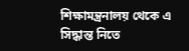শিক্ষামন্ত্রনালয় থেকে এ সিদ্ধান্ত নিতে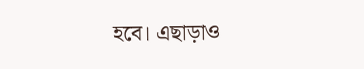হবে। এছাড়াও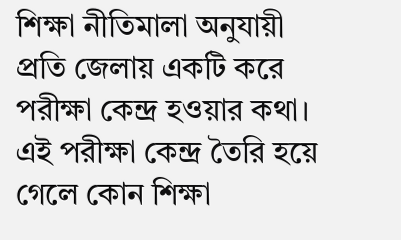শিক্ষা নীতিমালা অনুযায়ী প্রতি জেলায় একটি করে পরীক্ষা কেন্দ্র হওয়ার কথা। এই পরীক্ষা কেন্দ্র তৈরি হয়ে গেলে কোন শিক্ষা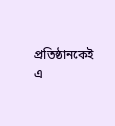প্রতিষ্ঠানকেই এ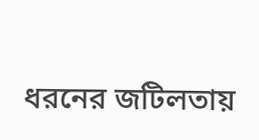ধরনের জটিলতায়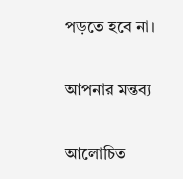পড়তে হবে না।

আপনার মন্তব্য

আলোচিত